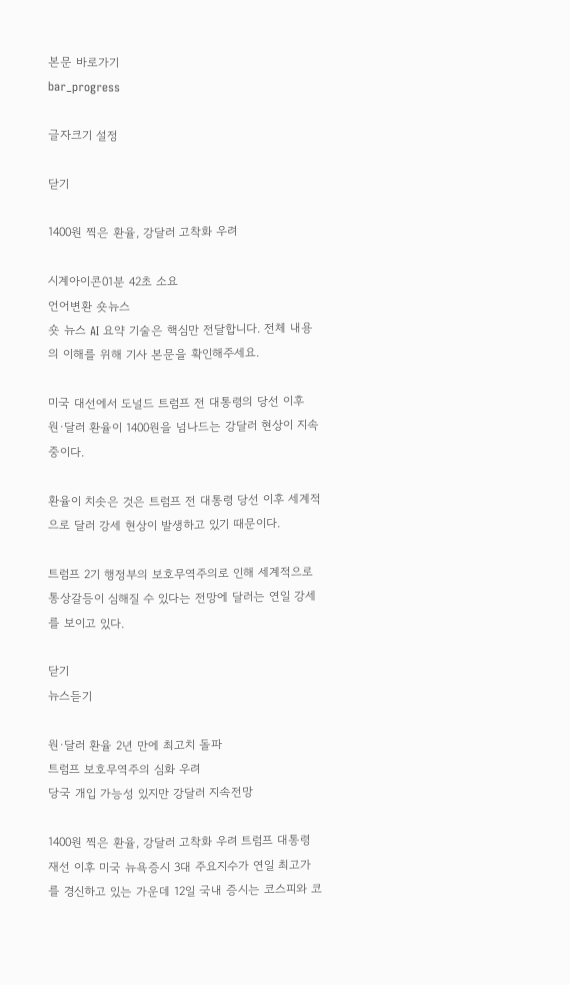본문 바로가기
bar_progress

글자크기 설정

닫기

1400원 찍은 환율, 강달러 고착화 우려

시계아이콘01분 42초 소요
언어변환 숏뉴스
숏 뉴스 AI 요약 기술은 핵심만 전달합니다. 전체 내용의 이해를 위해 기사 본문을 확인해주세요.

미국 대선에서 도널드 트럼프 전 대통령의 당선 이후 원·달러 환율이 1400원을 넘나드는 강달러 현상이 지속 중이다.

환율이 치솟은 것은 트럼프 전 대통령 당선 이후 세계적으로 달러 강세 현상이 발생하고 있기 때문이다.

트럼프 2기 행정부의 보호무역주의로 인해 세계적으로 통상갈등이 심해질 수 있다는 전망에 달러는 연일 강세를 보이고 있다.

닫기
뉴스듣기

원·달러 환율 2년 만에 최고치 돌파
트럼프 보호무역주의 심화 우려
당국 개입 가능성 있지만 강달러 지속전망

1400원 찍은 환율, 강달러 고착화 우려 트럼프 대통령 재선 이후 미국 뉴욕증시 3대 주요지수가 연일 최고가를 경신하고 있는 가운데 12일 국내 증시는 코스피와 코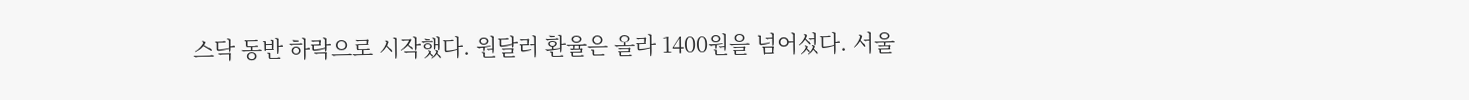스닥 동반 하락으로 시작했다. 원달러 환율은 올라 1400원을 넘어섰다. 서울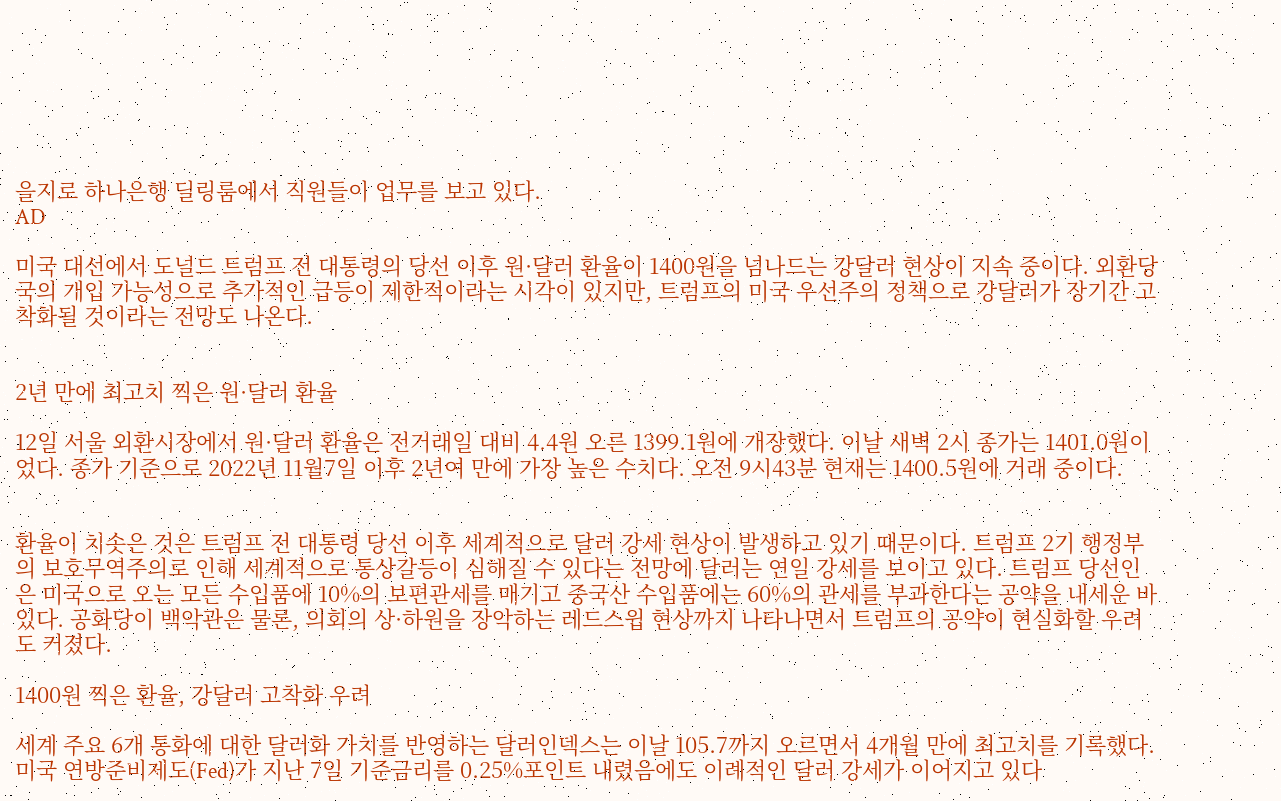을지로 하나은행 딜링룸에서 직원들이 업무를 보고 있다.
AD

미국 대선에서 도널드 트럼프 전 대통령의 당선 이후 원·달러 환율이 1400원을 넘나드는 강달러 현상이 지속 중이다. 외환당국의 개입 가능성으로 추가적인 급등이 제한적이라는 시각이 있지만, 트럼프의 미국 우선주의 정책으로 강달러가 장기간 고착화될 것이라는 전망도 나온다.


2년 만에 최고치 찍은 원·달러 환율

12일 서울 외환시장에서 원·달러 환율은 전거래일 대비 4.4원 오른 1399.1원에 개장했다. 이날 새벽 2시 종가는 1401.0원이었다. 종가 기준으로 2022년 11월7일 이후 2년여 만에 가장 높은 수치다. 오전 9시43분 현재는 1400.5원에 거래 중이다.


환율이 치솟은 것은 트럼프 전 대통령 당선 이후 세계적으로 달러 강세 현상이 발생하고 있기 때문이다. 트럼프 2기 행정부의 보호무역주의로 인해 세계적으로 통상갈등이 심해질 수 있다는 전망에 달러는 연일 강세를 보이고 있다. 트럼프 당선인은 미국으로 오는 모든 수입품에 10%의 보편관세를 매기고 중국산 수입품에는 60%의 관세를 부과한다는 공약을 내세운 바 있다. 공화당이 백악관은 물론, 의회의 상·하원을 장악하는 레드스윕 현상까지 나타나면서 트럼프의 공약이 현실화할 우려도 커졌다.

1400원 찍은 환율, 강달러 고착화 우려

세계 주요 6개 통화에 대한 달러화 가치를 반영하는 달러인덱스는 이날 105.7까지 오르면서 4개월 만에 최고치를 기록했다. 미국 연방준비제도(Fed)가 지난 7일 기준금리를 0.25%포인트 내렸음에도 이례적인 달러 강세가 이어지고 있다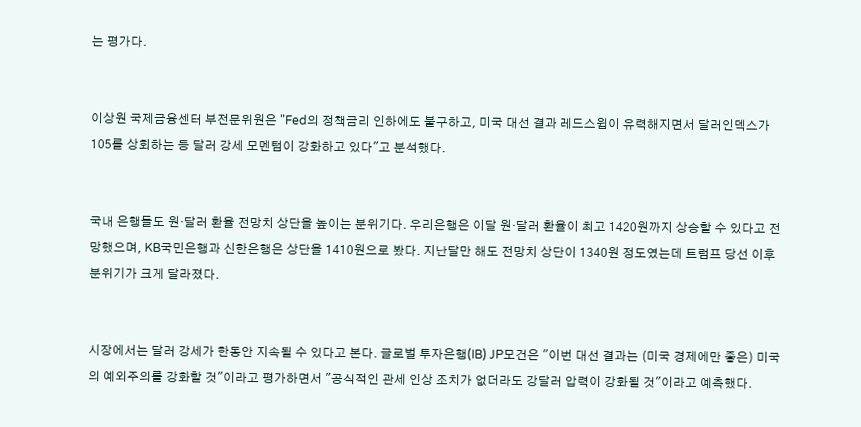는 평가다.


이상원 국제금융센터 부전문위원은 "Fed의 정책금리 인하에도 불구하고, 미국 대선 결과 레드스윕이 유력해지면서 달러인덱스가 105를 상회하는 등 달러 강세 모멘텀이 강화하고 있다"고 분석했다.


국내 은행들도 원·달러 환율 전망치 상단을 높이는 분위기다. 우리은행은 이달 원·달러 환율이 최고 1420원까지 상승할 수 있다고 전망했으며, KB국민은행과 신한은행은 상단을 1410원으로 봤다. 지난달만 해도 전망치 상단이 1340원 정도였는데 트럼프 당선 이후 분위기가 크게 달라졌다.


시장에서는 달러 강세가 한동안 지속될 수 있다고 본다. 글로벌 투자은행(IB) JP모건은 "이번 대선 결과는 (미국 경제에만 좋은) 미국의 예외주의를 강화할 것"이라고 평가하면서 "공식적인 관세 인상 조치가 없더라도 강달러 압력이 강화될 것"이라고 예측했다.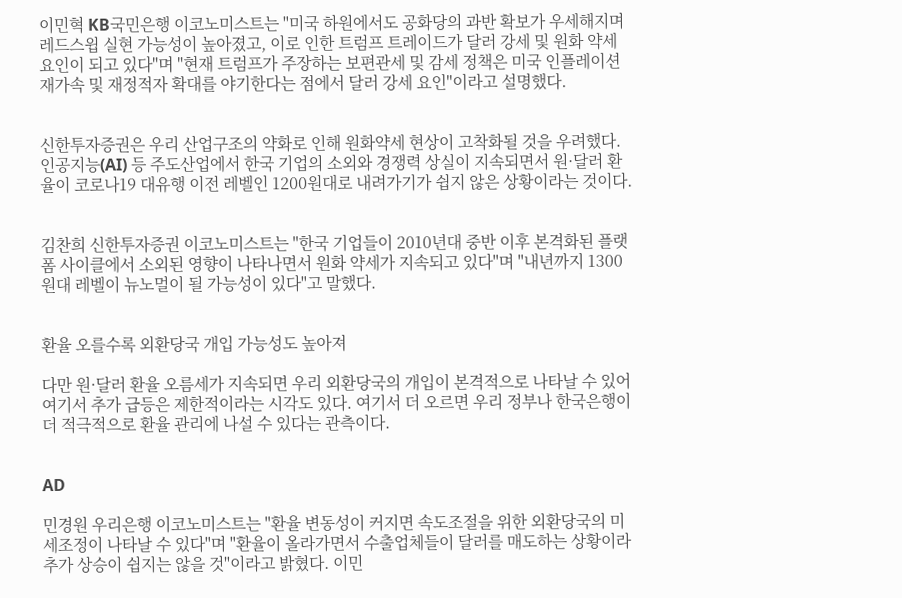이민혁 KB국민은행 이코노미스트는 "미국 하원에서도 공화당의 과반 확보가 우세해지며 레드스윕 실현 가능성이 높아졌고, 이로 인한 트럼프 트레이드가 달러 강세 및 원화 약세 요인이 되고 있다"며 "현재 트럼프가 주장하는 보편관세 및 감세 정책은 미국 인플레이션 재가속 및 재정적자 확대를 야기한다는 점에서 달러 강세 요인"이라고 설명했다.


신한투자증권은 우리 산업구조의 약화로 인해 원화약세 현상이 고착화될 것을 우려했다. 인공지능(AI) 등 주도산업에서 한국 기업의 소외와 경쟁력 상실이 지속되면서 원·달러 환율이 코로나19 대유행 이전 레벨인 1200원대로 내려가기가 쉽지 않은 상황이라는 것이다.


김찬희 신한투자증권 이코노미스트는 "한국 기업들이 2010년대 중반 이후 본격화된 플랫폼 사이클에서 소외된 영향이 나타나면서 원화 약세가 지속되고 있다"며 "내년까지 1300원대 레벨이 뉴노멀이 될 가능성이 있다"고 말했다.


환율 오를수록 외환당국 개입 가능성도 높아져

다만 원·달러 환율 오름세가 지속되면 우리 외환당국의 개입이 본격적으로 나타날 수 있어 여기서 추가 급등은 제한적이라는 시각도 있다. 여기서 더 오르면 우리 정부나 한국은행이 더 적극적으로 환율 관리에 나설 수 있다는 관측이다.


AD

민경원 우리은행 이코노미스트는 "환율 변동성이 커지면 속도조절을 위한 외환당국의 미세조정이 나타날 수 있다"며 "환율이 올라가면서 수출업체들이 달러를 매도하는 상황이라 추가 상승이 쉽지는 않을 것"이라고 밝혔다. 이민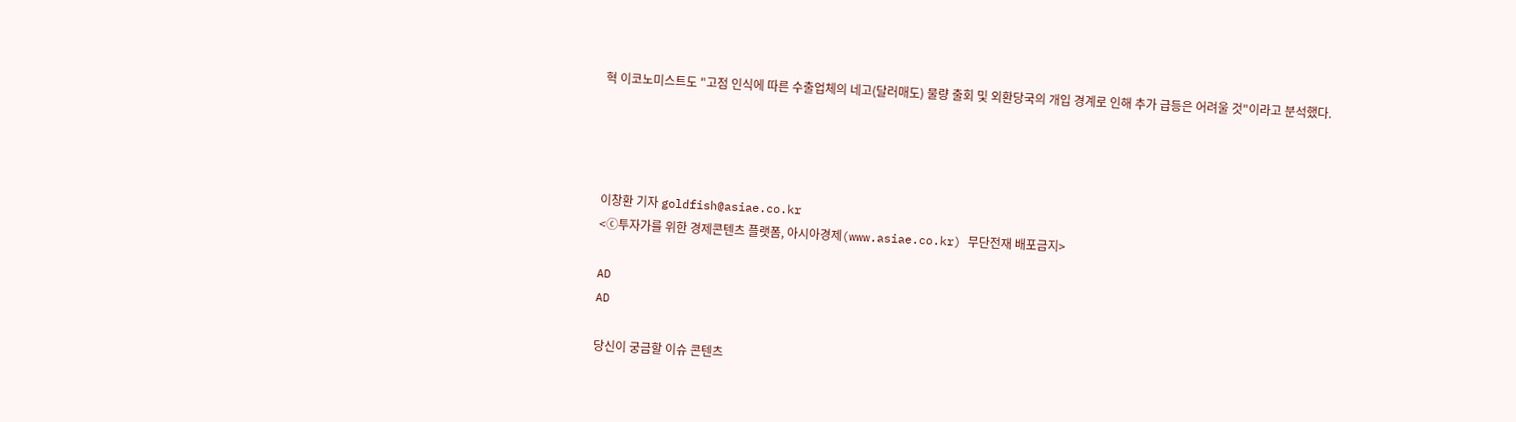혁 이코노미스트도 "고점 인식에 따른 수출업체의 네고(달러매도) 물량 출회 및 외환당국의 개입 경계로 인해 추가 급등은 어려울 것"이라고 분석했다.




이창환 기자 goldfish@asiae.co.kr
<ⓒ투자가를 위한 경제콘텐츠 플랫폼, 아시아경제(www.asiae.co.kr) 무단전재 배포금지>

AD
AD

당신이 궁금할 이슈 콘텐츠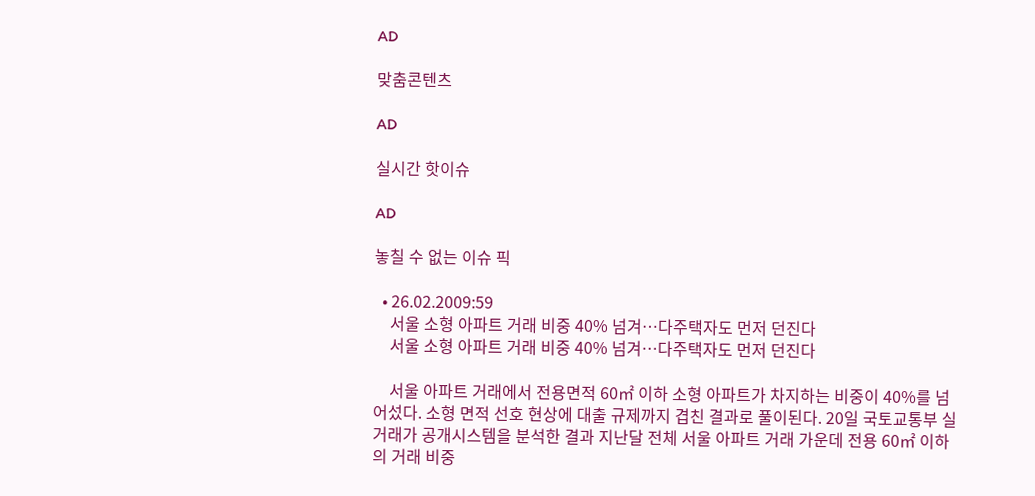AD

맞춤콘텐츠

AD

실시간 핫이슈

AD

놓칠 수 없는 이슈 픽

  • 26.02.2009:59
    서울 소형 아파트 거래 비중 40% 넘겨…다주택자도 먼저 던진다
    서울 소형 아파트 거래 비중 40% 넘겨…다주택자도 먼저 던진다

    서울 아파트 거래에서 전용면적 60㎡ 이하 소형 아파트가 차지하는 비중이 40%를 넘어섰다. 소형 면적 선호 현상에 대출 규제까지 겹친 결과로 풀이된다. 20일 국토교통부 실거래가 공개시스템을 분석한 결과 지난달 전체 서울 아파트 거래 가운데 전용 60㎡ 이하의 거래 비중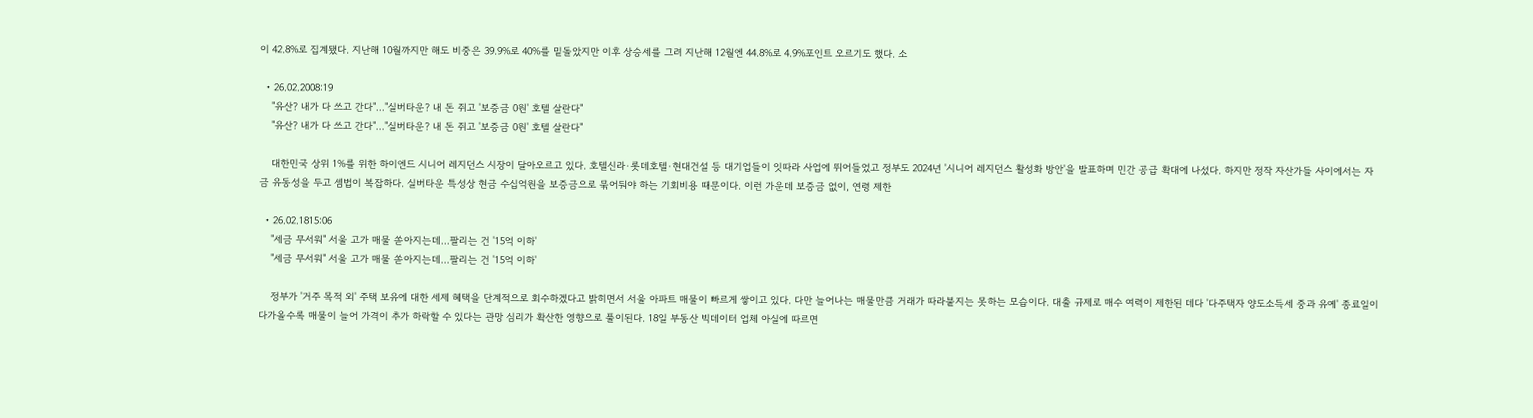이 42.8%로 집계됐다. 지난해 10월까지만 해도 비중은 39.9%로 40%를 밑돌았지만 이후 상승세를 그려 지난해 12월엔 44.8%로 4.9%포인트 오르기도 했다. 소

  • 26.02.2008:19
    "유산? 내가 다 쓰고 간다"…"실버타운? 내 돈 쥐고 '보증금 0원' 호텔 살란다"
    "유산? 내가 다 쓰고 간다"…"실버타운? 내 돈 쥐고 '보증금 0원' 호텔 살란다"

    대한민국 상위 1%를 위한 하이엔드 시니어 레지던스 시장이 달아오르고 있다. 호텔신라·롯데호텔·현대건설 등 대기업들이 잇따라 사업에 뛰어들었고 정부도 2024년 '시니어 레지던스 활성화 방안'을 발표하며 민간 공급 확대에 나섰다. 하지만 정작 자산가들 사이에서는 자금 유동성을 두고 셈법이 복잡하다. 실버타운 특성상 현금 수십억원을 보증금으로 묶어둬야 하는 기회비용 때문이다. 이런 가운데 보증금 없이, 연령 제한

  • 26.02.1815:06
    "세금 무서워" 서울 고가 매물 쏟아지는데…팔리는 건 '15억 이하'
    "세금 무서워" 서울 고가 매물 쏟아지는데…팔리는 건 '15억 이하'

    정부가 '거주 목적 외' 주택 보유에 대한 세제 혜택을 단계적으로 회수하겠다고 밝히면서 서울 아파트 매물이 빠르게 쌓이고 있다. 다만 늘어나는 매물만큼 거래가 따라붙지는 못하는 모습이다. 대출 규제로 매수 여력이 제한된 데다 '다주택자 양도소득세 중과 유예' 종료일이 다가올수록 매물이 늘어 가격이 추가 하락할 수 있다는 관망 심리가 확산한 영향으로 풀이된다. 18일 부동산 빅데이터 업체 아실에 따르면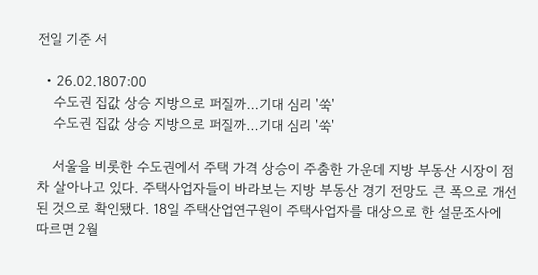전일 기준 서

  • 26.02.1807:00
    수도권 집값 상승 지방으로 퍼질까…기대 심리 '쑥'
    수도권 집값 상승 지방으로 퍼질까…기대 심리 '쑥'

    서울을 비롯한 수도권에서 주택 가격 상승이 주춤한 가운데 지방 부동산 시장이 점차 살아나고 있다. 주택사업자들이 바라보는 지방 부동산 경기 전망도 큰 폭으로 개선된 것으로 확인됐다. 18일 주택산업연구원이 주택사업자를 대상으로 한 설문조사에 따르면 2월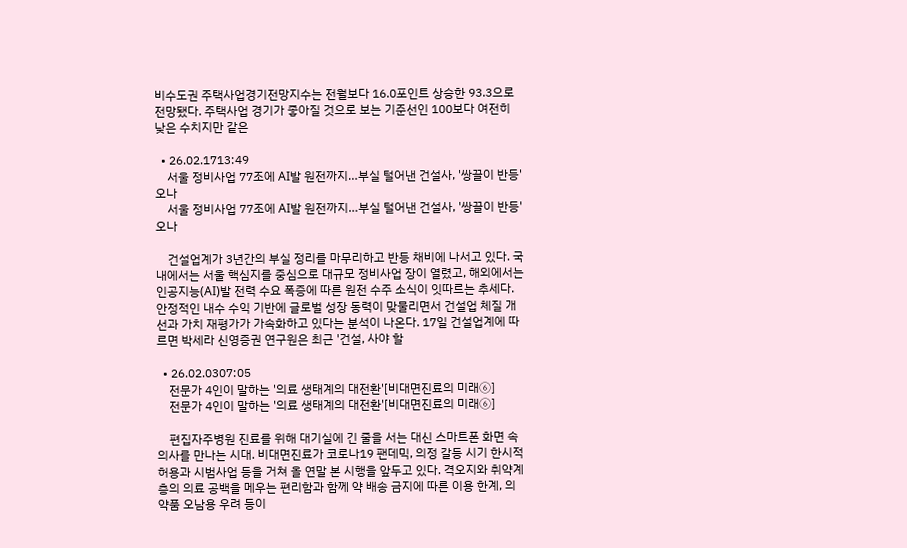비수도권 주택사업경기전망지수는 전월보다 16.0포인트 상승한 93.3으로 전망됐다. 주택사업 경기가 좋아질 것으로 보는 기준선인 100보다 여전히 낮은 수치지만 같은

  • 26.02.1713:49
    서울 정비사업 77조에 AI발 원전까지…부실 털어낸 건설사, '쌍끌이 반등' 오나
    서울 정비사업 77조에 AI발 원전까지…부실 털어낸 건설사, '쌍끌이 반등' 오나

    건설업계가 3년간의 부실 정리를 마무리하고 반등 채비에 나서고 있다. 국내에서는 서울 핵심지를 중심으로 대규모 정비사업 장이 열렸고, 해외에서는 인공지능(AI)발 전력 수요 폭증에 따른 원전 수주 소식이 잇따르는 추세다. 안정적인 내수 수익 기반에 글로벌 성장 동력이 맞물리면서 건설업 체질 개선과 가치 재평가가 가속화하고 있다는 분석이 나온다. 17일 건설업계에 따르면 박세라 신영증권 연구원은 최근 '건설, 사야 할

  • 26.02.0307:05
    전문가 4인이 말하는 '의료 생태계의 대전환'[비대면진료의 미래⑥]
    전문가 4인이 말하는 '의료 생태계의 대전환'[비대면진료의 미래⑥]

    편집자주병원 진료를 위해 대기실에 긴 줄을 서는 대신 스마트폰 화면 속 의사를 만나는 시대. 비대면진료가 코로나19 팬데믹, 의정 갈등 시기 한시적 허용과 시범사업 등을 거쳐 올 연말 본 시행을 앞두고 있다. 격오지와 취약계층의 의료 공백을 메우는 편리함과 함께 약 배송 금지에 따른 이용 한계, 의약품 오남용 우려 등이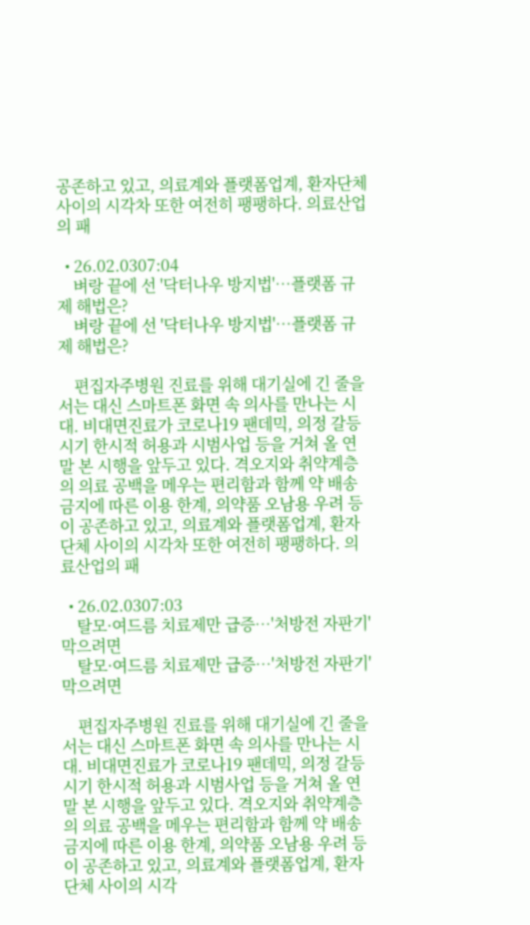공존하고 있고, 의료계와 플랫폼업계, 환자단체 사이의 시각차 또한 여전히 팽팽하다. 의료산업의 패

  • 26.02.0307:04
    벼랑 끝에 선 '닥터나우 방지법'…플랫폼 규제 해법은?
    벼랑 끝에 선 '닥터나우 방지법'…플랫폼 규제 해법은?

    편집자주병원 진료를 위해 대기실에 긴 줄을 서는 대신 스마트폰 화면 속 의사를 만나는 시대. 비대면진료가 코로나19 팬데믹, 의정 갈등 시기 한시적 허용과 시범사업 등을 거쳐 올 연말 본 시행을 앞두고 있다. 격오지와 취약계층의 의료 공백을 메우는 편리함과 함께 약 배송 금지에 따른 이용 한계, 의약품 오남용 우려 등이 공존하고 있고, 의료계와 플랫폼업계, 환자단체 사이의 시각차 또한 여전히 팽팽하다. 의료산업의 패

  • 26.02.0307:03
    탈모·여드름 치료제만 급증…'처방전 자판기' 막으려면
    탈모·여드름 치료제만 급증…'처방전 자판기' 막으려면

    편집자주병원 진료를 위해 대기실에 긴 줄을 서는 대신 스마트폰 화면 속 의사를 만나는 시대. 비대면진료가 코로나19 팬데믹, 의정 갈등 시기 한시적 허용과 시범사업 등을 거쳐 올 연말 본 시행을 앞두고 있다. 격오지와 취약계층의 의료 공백을 메우는 편리함과 함께 약 배송 금지에 따른 이용 한계, 의약품 오남용 우려 등이 공존하고 있고, 의료계와 플랫폼업계, 환자단체 사이의 시각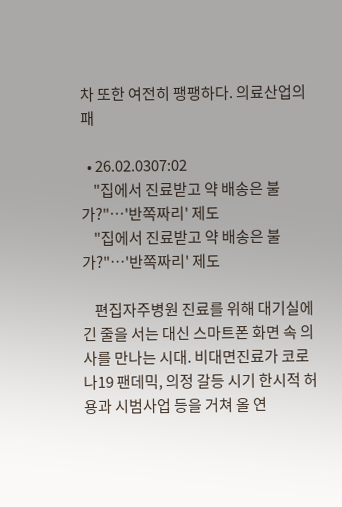차 또한 여전히 팽팽하다. 의료산업의 패

  • 26.02.0307:02
    "집에서 진료받고 약 배송은 불가?"…'반쪽짜리' 제도
    "집에서 진료받고 약 배송은 불가?"…'반쪽짜리' 제도

    편집자주병원 진료를 위해 대기실에 긴 줄을 서는 대신 스마트폰 화면 속 의사를 만나는 시대. 비대면진료가 코로나19 팬데믹, 의정 갈등 시기 한시적 허용과 시범사업 등을 거쳐 올 연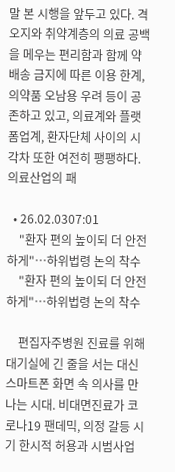말 본 시행을 앞두고 있다. 격오지와 취약계층의 의료 공백을 메우는 편리함과 함께 약 배송 금지에 따른 이용 한계, 의약품 오남용 우려 등이 공존하고 있고, 의료계와 플랫폼업계, 환자단체 사이의 시각차 또한 여전히 팽팽하다. 의료산업의 패

  • 26.02.0307:01
    "환자 편의 높이되 더 안전하게"…하위법령 논의 착수
    "환자 편의 높이되 더 안전하게"…하위법령 논의 착수

    편집자주병원 진료를 위해 대기실에 긴 줄을 서는 대신 스마트폰 화면 속 의사를 만나는 시대. 비대면진료가 코로나19 팬데믹, 의정 갈등 시기 한시적 허용과 시범사업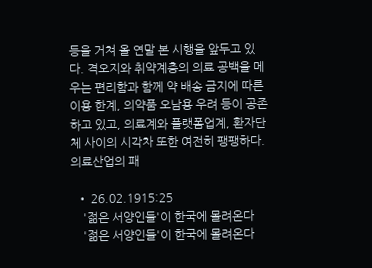등을 거쳐 올 연말 본 시행을 앞두고 있다. 격오지와 취약계층의 의료 공백을 메우는 편리함과 함께 약 배송 금지에 따른 이용 한계, 의약품 오남용 우려 등이 공존하고 있고, 의료계와 플랫폼업계, 환자단체 사이의 시각차 또한 여전히 팽팽하다. 의료산업의 패

  • 26.02.1915:25
    '젊은 서양인들'이 한국에 몰려온다
    '젊은 서양인들'이 한국에 몰려온다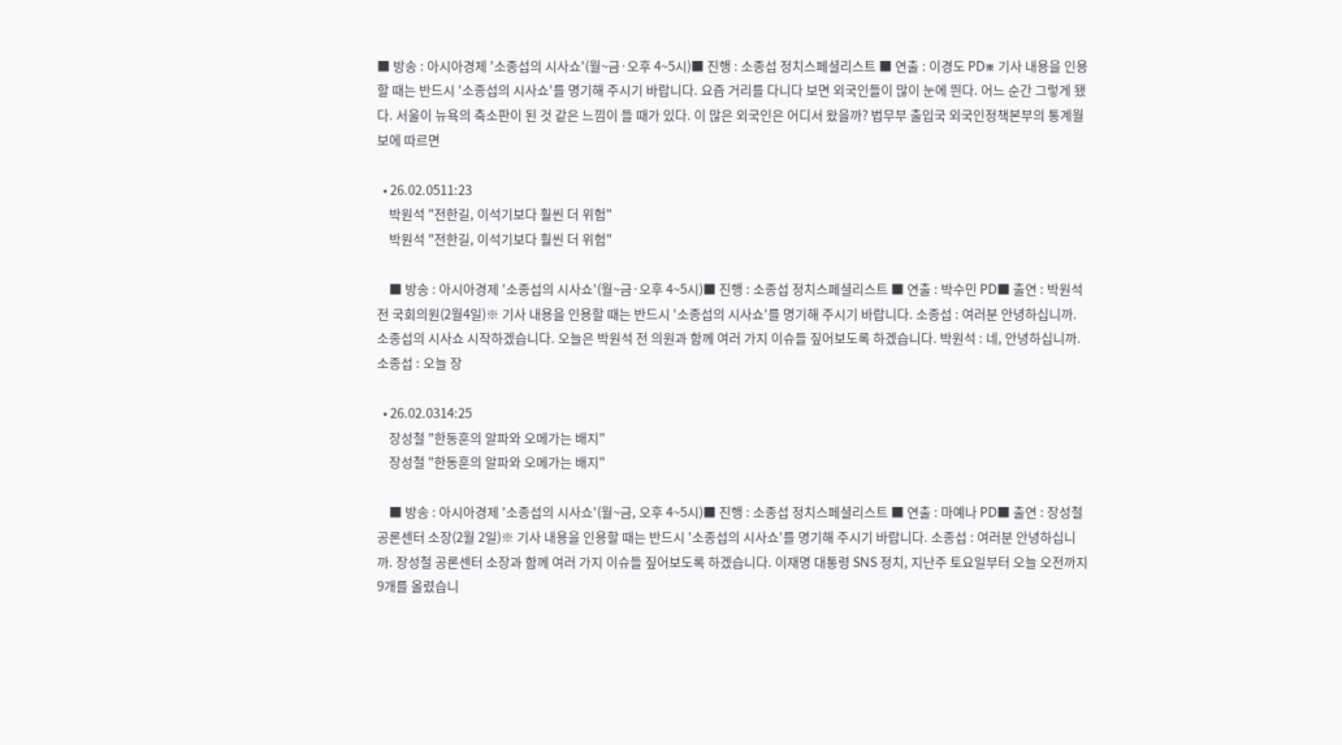■ 방송 : 아시아경제 '소종섭의 시사쇼'(월~금·오후 4~5시)■ 진행 : 소종섭 정치스페셜리스트 ■ 연출 : 이경도 PD※ 기사 내용을 인용할 때는 반드시 '소종섭의 시사쇼'를 명기해 주시기 바랍니다. 요즘 거리를 다니다 보면 외국인들이 많이 눈에 띈다. 어느 순간 그렇게 됐다. 서울이 뉴욕의 축소판이 된 것 같은 느낌이 들 때가 있다. 이 많은 외국인은 어디서 왔을까? 법무부 출입국 외국인정책본부의 통계월보에 따르면

  • 26.02.0511:23
    박원석 "전한길, 이석기보다 훨씬 더 위험"
    박원석 "전한길, 이석기보다 훨씬 더 위험"

    ■ 방송 : 아시아경제 '소종섭의 시사쇼'(월~금·오후 4~5시)■ 진행 : 소종섭 정치스페셜리스트 ■ 연출 : 박수민 PD■ 출연 : 박원석 전 국회의원(2월4일)※ 기사 내용을 인용할 때는 반드시 '소종섭의 시사쇼'를 명기해 주시기 바랍니다. 소종섭 : 여러분 안녕하십니까. 소종섭의 시사쇼 시작하겠습니다. 오늘은 박원석 전 의원과 함께 여러 가지 이슈들 짚어보도록 하겠습니다. 박원석 : 네, 안녕하십니까. 소종섭 : 오늘 장

  • 26.02.0314:25
    장성철 "한동훈의 알파와 오메가는 배지"
    장성철 "한동훈의 알파와 오메가는 배지"

    ■ 방송 : 아시아경제 '소종섭의 시사쇼'(월~금, 오후 4~5시)■ 진행 : 소종섭 정치스페셜리스트 ■ 연출 : 마예나 PD■ 출연 : 장성철 공론센터 소장(2월 2일)※ 기사 내용을 인용할 때는 반드시 '소종섭의 시사쇼'를 명기해 주시기 바랍니다. 소종섭 : 여러분 안녕하십니까. 장성철 공론센터 소장과 함께 여러 가지 이슈들 짚어보도록 하겠습니다. 이재명 대통령 SNS 정치, 지난주 토요일부터 오늘 오전까지 9개를 올렸습니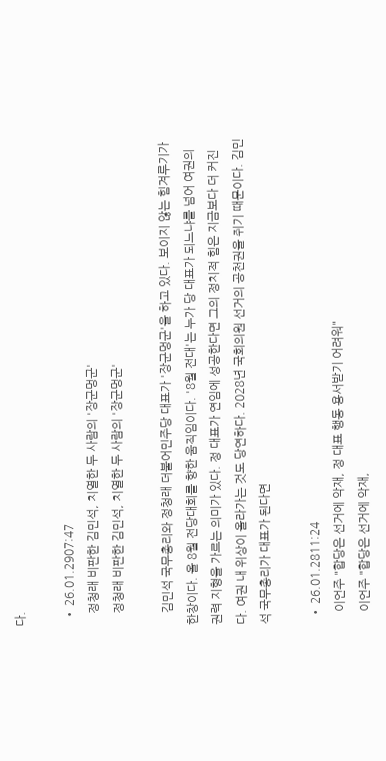다.

  • 26.01.2907:47
    정청래 비판한 김민석, 치열한 두 사람의 '장군멍군'
    정청래 비판한 김민석, 치열한 두 사람의 '장군멍군'

    김민석 국무총리와 정청래 더불어민주당 대표가 '장군멍군'을 하고 있다. 보이지 않는 힘겨루기가 한창이다. 올 8월 전당대회를 향한 움직임이다. '8월 전대'는 누가 당 대표가 되느냐를 넘어 여권의 권력 지형을 가르는 의미가 있다. 정 대표가 연임에 성공한다면 그의 정치적 힘은 지금보다 더 커진다. 여권 내 위상이 올라가는 것도 당연하다. 2028년 국회의원 선거의 공천권을 쥐기 때문이다. 김민석 국무총리가 대표가 된다면

  • 26.01.2811:24
    이언주 "합당은 선거에 악재, 정 대표 행동 용서받기 어려워"
    이언주 "합당은 선거에 악재,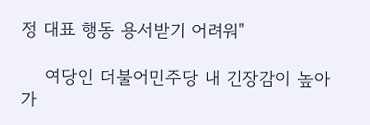정 대표 행동 용서받기 어려워"

    여당인 더불어민주당 내 긴장감이 높아가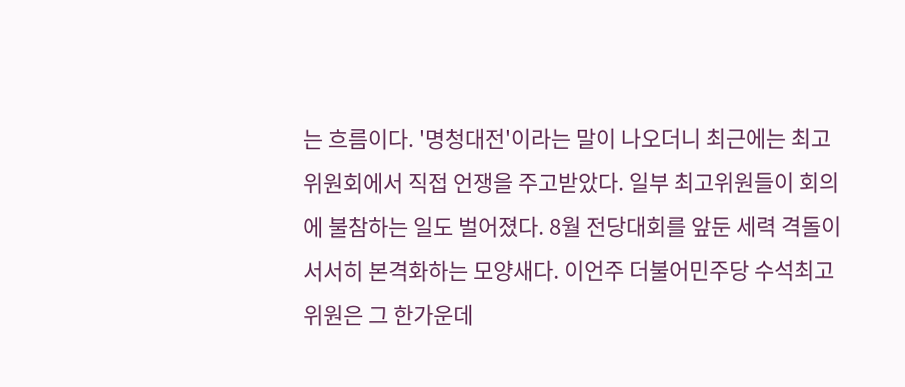는 흐름이다. '명청대전'이라는 말이 나오더니 최근에는 최고위원회에서 직접 언쟁을 주고받았다. 일부 최고위원들이 회의에 불참하는 일도 벌어졌다. 8월 전당대회를 앞둔 세력 격돌이 서서히 본격화하는 모양새다. 이언주 더불어민주당 수석최고위원은 그 한가운데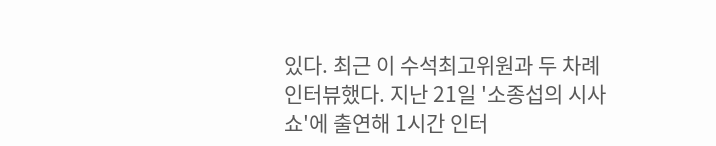있다. 최근 이 수석최고위원과 두 차례 인터뷰했다. 지난 21일 '소종섭의 시사쇼'에 출연해 1시간 인터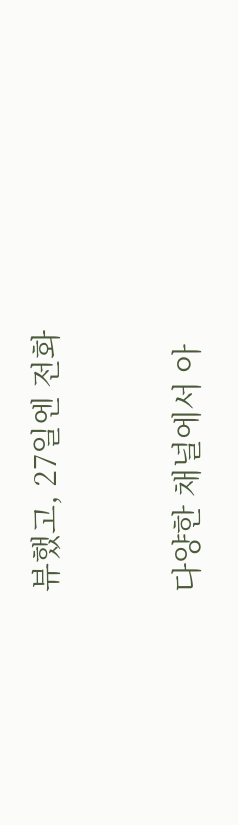뷰했고, 27일엔 전화


다양한 채널에서 아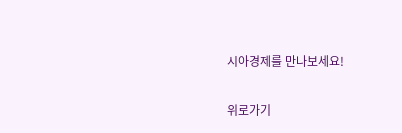시아경제를 만나보세요!

위로가기